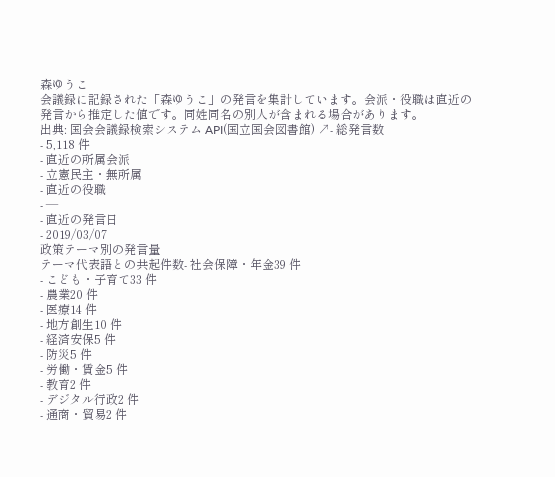森ゆうこ
会議録に記録された「森ゆうこ」の発言を集計しています。会派・役職は直近の発言から推定した値です。同姓同名の別人が含まれる場合があります。
出典: 国会会議録検索システム API(国立国会図書館) ↗- 総発言数
- 5,118 件
- 直近の所属会派
- 立憲民主・無所属
- 直近の役職
- —
- 直近の発言日
- 2019/03/07
政策テーマ別の発言量
テーマ代表語との共起件数- 社会保障・年金39 件
- こども・子育て33 件
- 農業20 件
- 医療14 件
- 地方創生10 件
- 経済安保5 件
- 防災5 件
- 労働・賃金5 件
- 教育2 件
- デジタル行政2 件
- 通商・貿易2 件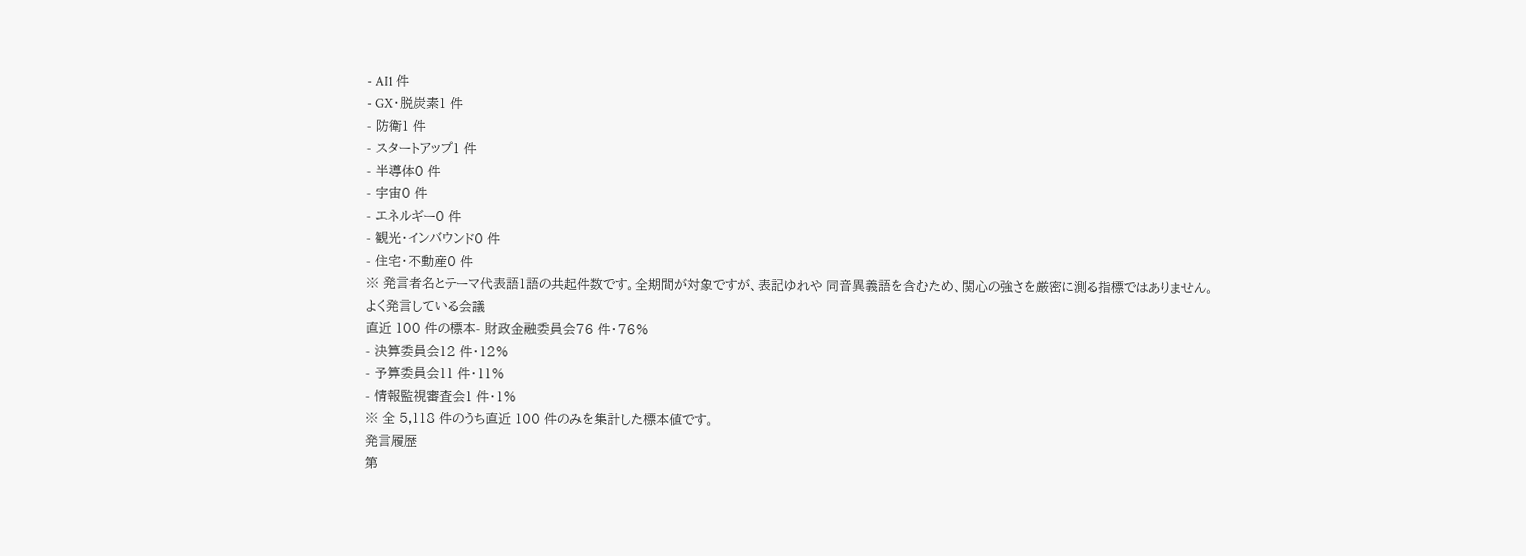- AI1 件
- GX・脱炭素1 件
- 防衛1 件
- スタートアップ1 件
- 半導体0 件
- 宇宙0 件
- エネルギー0 件
- 観光・インバウンド0 件
- 住宅・不動産0 件
※ 発言者名とテーマ代表語1語の共起件数です。全期間が対象ですが、表記ゆれや 同音異義語を含むため、関心の強さを厳密に測る指標ではありません。
よく発言している会議
直近 100 件の標本- 財政金融委員会76 件・76%
- 決算委員会12 件・12%
- 予算委員会11 件・11%
- 情報監視審査会1 件・1%
※ 全 5,118 件のうち直近 100 件のみを集計した標本値です。
発言履歴
第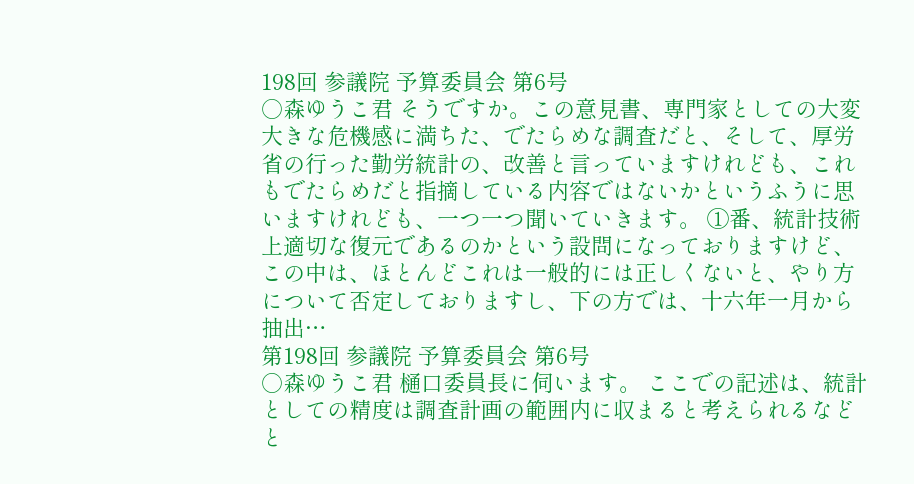198回 参議院 予算委員会 第6号
○森ゆうこ君 そうですか。この意見書、専門家としての大変大きな危機感に満ちた、でたらめな調査だと、そして、厚労省の行った勤労統計の、改善と言っていますけれども、これもでたらめだと指摘している内容ではないかというふうに思いますけれども、一つ一つ聞いていきます。 ①番、統計技術上適切な復元であるのかという設問になっておりますけど、この中は、ほとんどこれは一般的には正しくないと、やり方について否定しておりますし、下の方では、十六年一月から抽出…
第198回 参議院 予算委員会 第6号
○森ゆうこ君 樋口委員長に伺います。 ここでの記述は、統計としての精度は調査計画の範囲内に収まると考えられるなどと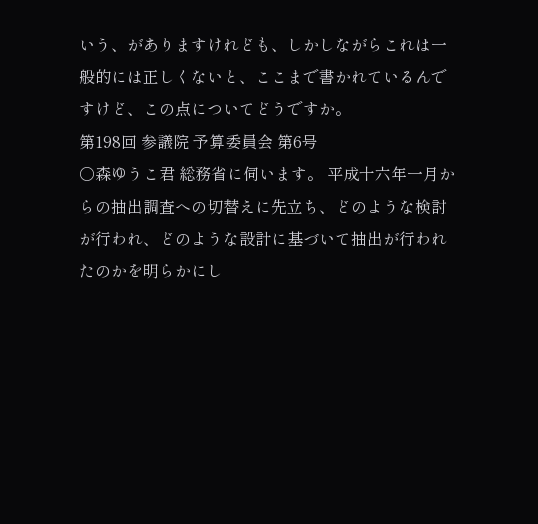いう、がありますけれども、しかしながらこれは一般的には正しくないと、ここまで書かれているんですけど、この点についてどうですか。
第198回 参議院 予算委員会 第6号
○森ゆうこ君 総務省に伺います。 平成十六年一月からの抽出調査への切替えに先立ち、どのような検討が行われ、どのような設計に基づいて抽出が行われたのかを明らかにし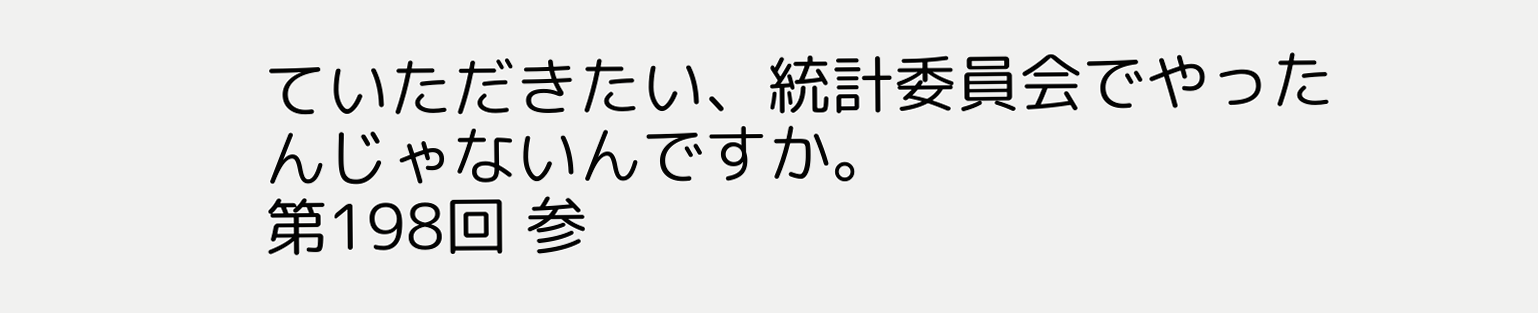ていただきたい、統計委員会でやったんじゃないんですか。
第198回 参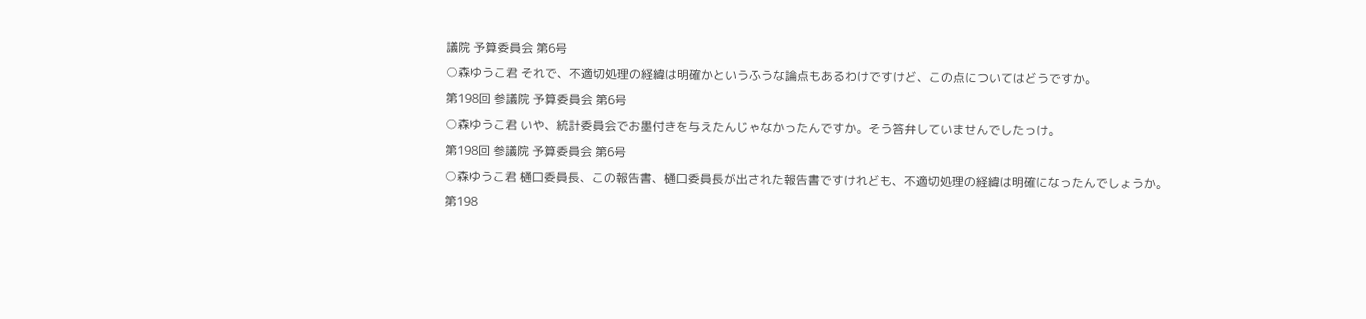議院 予算委員会 第6号
○森ゆうこ君 それで、不適切処理の経緯は明確かというふうな論点もあるわけですけど、この点についてはどうですか。
第198回 参議院 予算委員会 第6号
○森ゆうこ君 いや、統計委員会でお墨付きを与えたんじゃなかったんですか。そう答弁していませんでしたっけ。
第198回 参議院 予算委員会 第6号
○森ゆうこ君 樋口委員長、この報告書、樋口委員長が出された報告書ですけれども、不適切処理の経緯は明確になったんでしょうか。
第198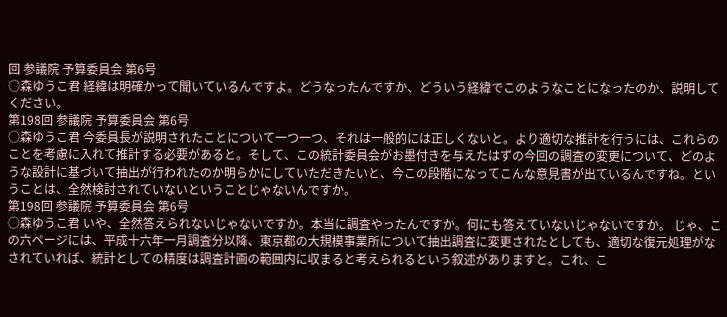回 参議院 予算委員会 第6号
○森ゆうこ君 経緯は明確かって聞いているんですよ。どうなったんですか、どういう経緯でこのようなことになったのか、説明してください。
第198回 参議院 予算委員会 第6号
○森ゆうこ君 今委員長が説明されたことについて一つ一つ、それは一般的には正しくないと。より適切な推計を行うには、これらのことを考慮に入れて推計する必要があると。そして、この統計委員会がお墨付きを与えたはずの今回の調査の変更について、どのような設計に基づいて抽出が行われたのか明らかにしていただきたいと、今この段階になってこんな意見書が出ているんですね。ということは、全然検討されていないということじゃないんですか。
第198回 参議院 予算委員会 第6号
○森ゆうこ君 いや、全然答えられないじゃないですか。本当に調査やったんですか。何にも答えていないじゃないですか。 じゃ、この六ページには、平成十六年一月調査分以降、東京都の大規模事業所について抽出調査に変更されたとしても、適切な復元処理がなされていれば、統計としての精度は調査計画の範囲内に収まると考えられるという叙述がありますと。これ、こ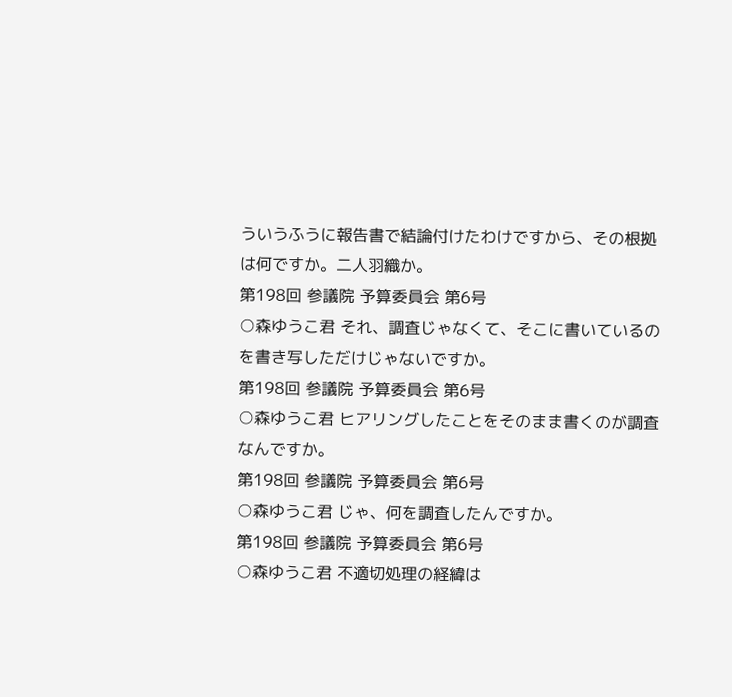ういうふうに報告書で結論付けたわけですから、その根拠は何ですか。二人羽織か。
第198回 参議院 予算委員会 第6号
○森ゆうこ君 それ、調査じゃなくて、そこに書いているのを書き写しただけじゃないですか。
第198回 参議院 予算委員会 第6号
○森ゆうこ君 ヒアリングしたことをそのまま書くのが調査なんですか。
第198回 参議院 予算委員会 第6号
○森ゆうこ君 じゃ、何を調査したんですか。
第198回 参議院 予算委員会 第6号
○森ゆうこ君 不適切処理の経緯は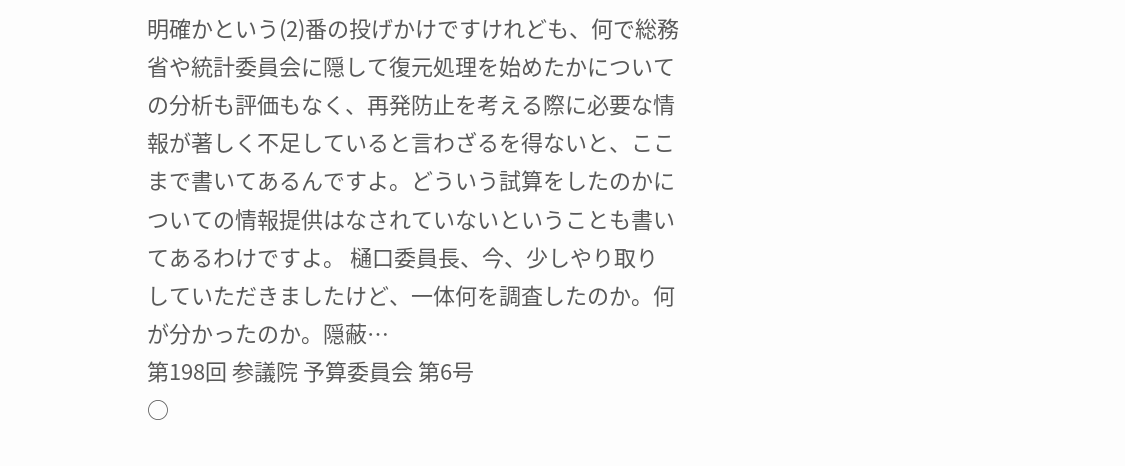明確かという(2)番の投げかけですけれども、何で総務省や統計委員会に隠して復元処理を始めたかについての分析も評価もなく、再発防止を考える際に必要な情報が著しく不足していると言わざるを得ないと、ここまで書いてあるんですよ。どういう試算をしたのかについての情報提供はなされていないということも書いてあるわけですよ。 樋口委員長、今、少しやり取りしていただきましたけど、一体何を調査したのか。何が分かったのか。隠蔽…
第198回 参議院 予算委員会 第6号
○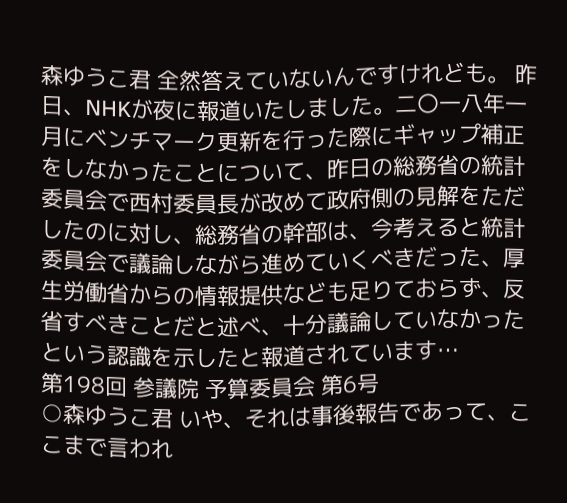森ゆうこ君 全然答えていないんですけれども。 昨日、NHKが夜に報道いたしました。二〇一八年一月にベンチマーク更新を行った際にギャップ補正をしなかったことについて、昨日の総務省の統計委員会で西村委員長が改めて政府側の見解をただしたのに対し、総務省の幹部は、今考えると統計委員会で議論しながら進めていくべきだった、厚生労働省からの情報提供なども足りておらず、反省すべきことだと述べ、十分議論していなかったという認識を示したと報道されています…
第198回 参議院 予算委員会 第6号
○森ゆうこ君 いや、それは事後報告であって、ここまで言われ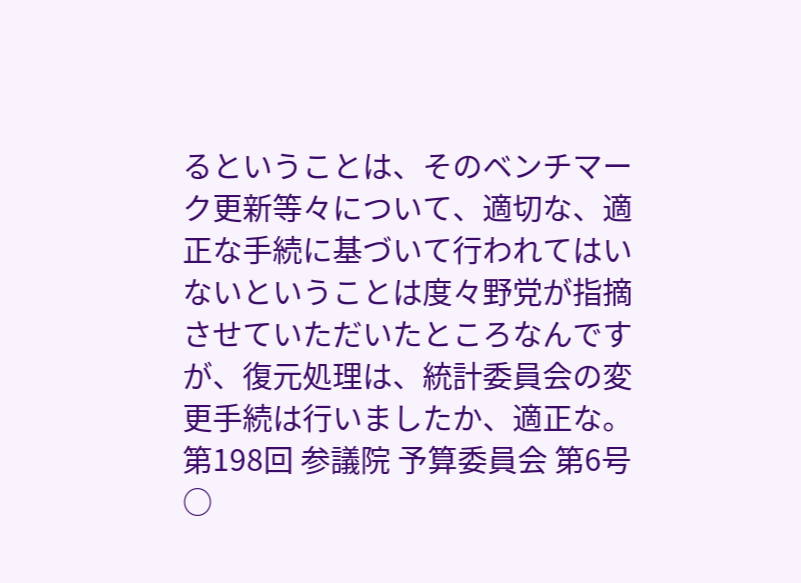るということは、そのベンチマーク更新等々について、適切な、適正な手続に基づいて行われてはいないということは度々野党が指摘させていただいたところなんですが、復元処理は、統計委員会の変更手続は行いましたか、適正な。
第198回 参議院 予算委員会 第6号
○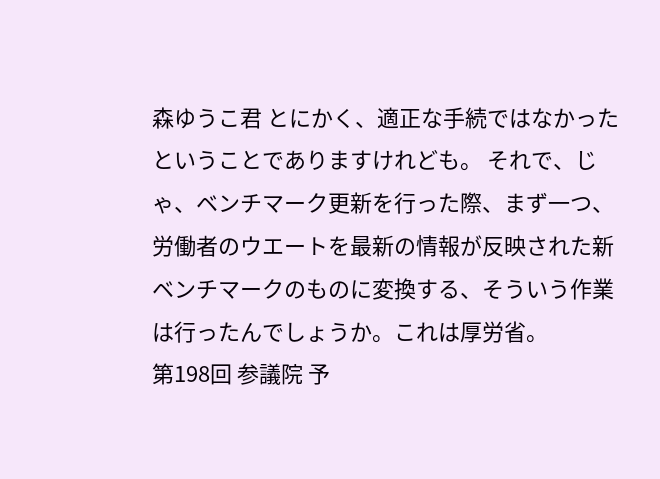森ゆうこ君 とにかく、適正な手続ではなかったということでありますけれども。 それで、じゃ、ベンチマーク更新を行った際、まず一つ、労働者のウエートを最新の情報が反映された新ベンチマークのものに変換する、そういう作業は行ったんでしょうか。これは厚労省。
第198回 参議院 予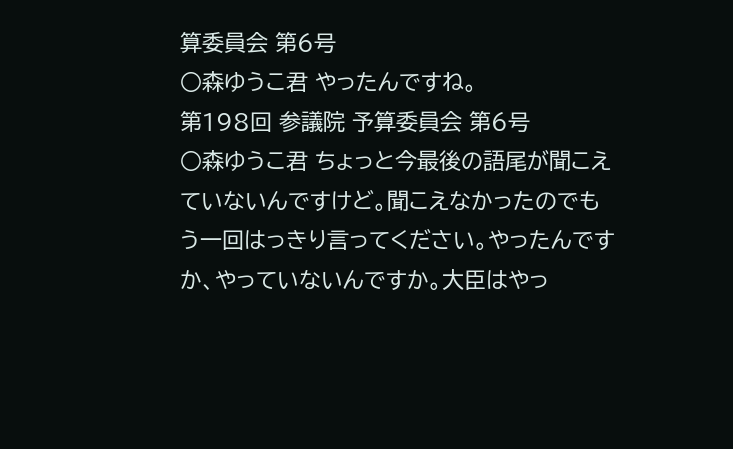算委員会 第6号
○森ゆうこ君 やったんですね。
第198回 参議院 予算委員会 第6号
○森ゆうこ君 ちょっと今最後の語尾が聞こえていないんですけど。聞こえなかったのでもう一回はっきり言ってください。やったんですか、やっていないんですか。大臣はやっ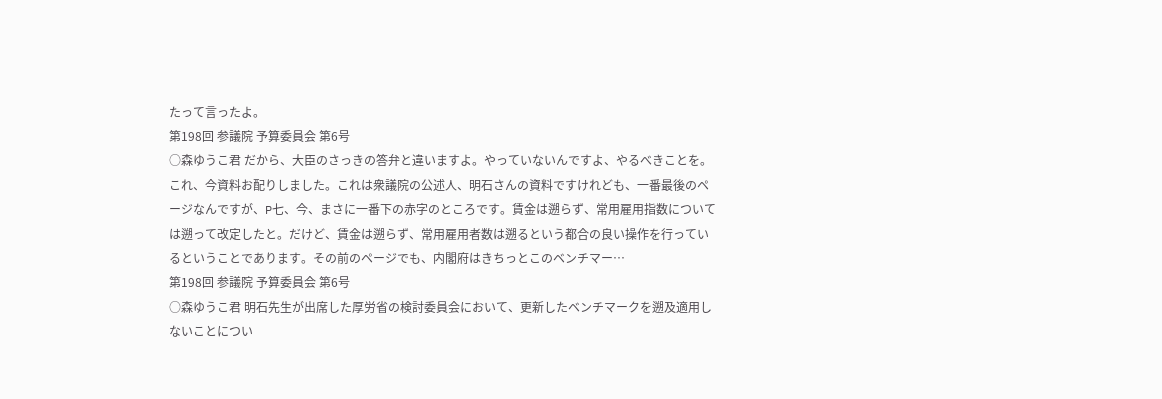たって言ったよ。
第198回 参議院 予算委員会 第6号
○森ゆうこ君 だから、大臣のさっきの答弁と違いますよ。やっていないんですよ、やるべきことを。 これ、今資料お配りしました。これは衆議院の公述人、明石さんの資料ですけれども、一番最後のページなんですが、P七、今、まさに一番下の赤字のところです。賃金は遡らず、常用雇用指数については遡って改定したと。だけど、賃金は遡らず、常用雇用者数は遡るという都合の良い操作を行っているということであります。その前のページでも、内閣府はきちっとこのベンチマー…
第198回 参議院 予算委員会 第6号
○森ゆうこ君 明石先生が出席した厚労省の検討委員会において、更新したベンチマークを遡及適用しないことについ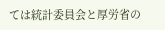ては統計委員会と厚労省の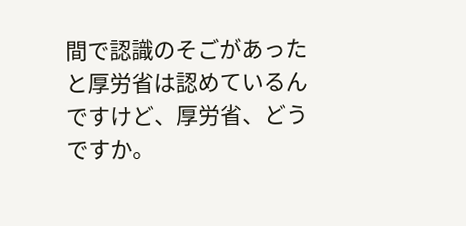間で認識のそごがあったと厚労省は認めているんですけど、厚労省、どうですか。